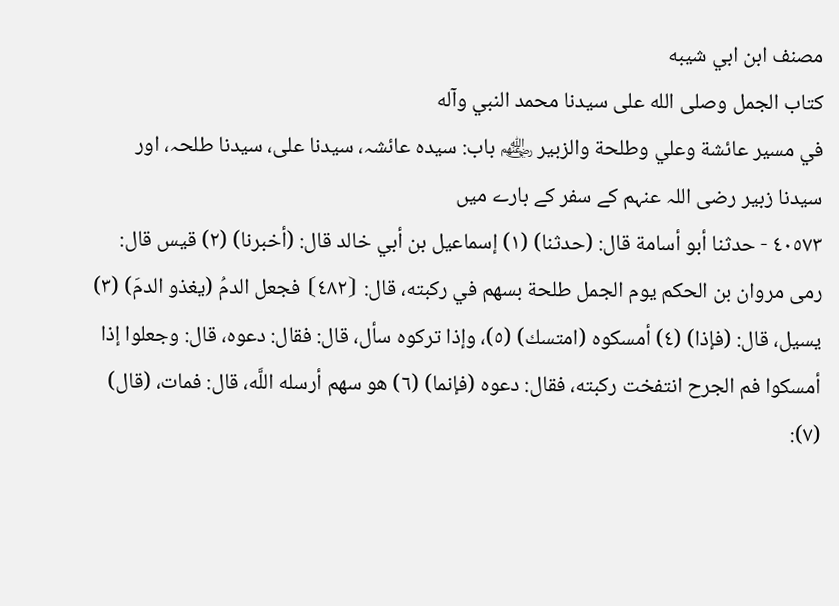مصنف ابن ابي شيبه
كتاب الجمل وصلى الله على سيدنا محمد النبي وآله
في مسير عائشة وعلي وطلحة والزبير ﵃ باب: سیدہ عائشہ، سیدنا علی، سیدنا طلحہ، اور سیدنا زبیر رضی اللہ عنہم کے سفر کے بارے میں
٤٠٥٧٣ - حدثنا أبو أسامة قال: (حدثنا) (١) إسماعيل بن أبي خالد قال: (أخبرنا) (٢) قيس قال: رمى مروان بن الحكم يوم الجمل طلحة بسهم في ركبته، قال: ⦗٤٨٢⦘ فجعل الدمُ (يغذو الدمَ) (٣) يسيل، قال: (فإذا) (٤) أمسكوه (امتسك) (٥)، وإذا تركوه سأل، قال: فقال: دعوه، قال: وجعلوا إذا أمسكوا فم الجرح انتفخت ركبته، فقال: دعوه (فإنما) (٦) هو سهم أرسله اللَّه، قال: فمات، (قال) (٧):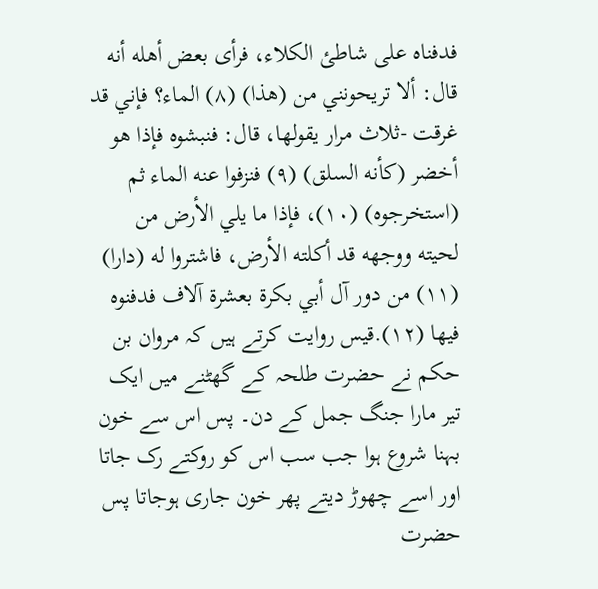فدفناه على شاطئ الكلاء، فرأى بعض أهله أنه قال: ألا تريحونني من (هذا) (٨) الماء؟ فإني قد غرقت -ثلاث مرار يقولها، قال: فنبشوه فإذا هو أخضر (كأنه السلق) (٩) فنزفوا عنه الماء ثم (استخرجوه) (١٠)، فإذا ما يلي الأرض من لحيته ووجهه قد أكلته الأرض، فاشتروا له (دارا) (١١) من دور آل أبي بكرة بعشرة آلاف فدفنوه فيها (١٢).قیس روایت کرتے ہیں کہ مروان بن حکم نے حضرت طلحہ کے گھٹنے میں ایک تیر مارا جنگ جمل کے دن۔ پس اس سے خون بہنا شروع ہوا جب سب اس کو روکتے رک جاتا اور اسے چھوڑ دیتے پھر خون جاری ہوجاتا پس حضرت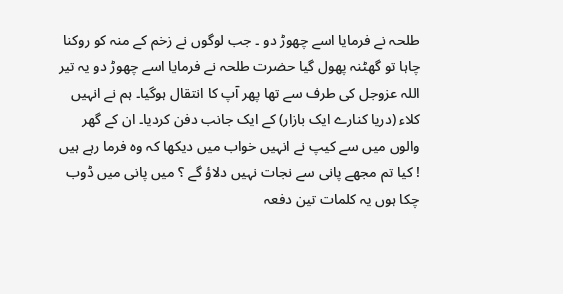طلحہ نے فرمایا اسے چھوڑ دو ۔ جب لوگوں نے زخم کے منہ کو روکنا چاہا تو گھٹنہ پھول گیا حضرت طلحہ نے فرمایا اسے چھوڑ دو یہ تیر اللہ عزوجل کی طرف سے تھا پھر آپ کا انتقال ہوگیا۔ ہم نے انہیں کلاء (دریا کنارے ایک بازار) کے ایک جانب دفن کردیا۔ ان کے گھر والوں میں سے کیپ نے انہیں خواب میں دیکھا کہ وہ فرما رہے ہیں ! کیا تم مجھے پانی سے نجات نہیں دلاؤ گے ؟ میں پانی میں ڈوب چکا ہوں یہ کلمات تین دفعہ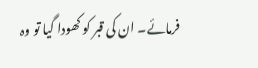فرمائے۔ ان کی قبر کو کھودا گیا تو وہ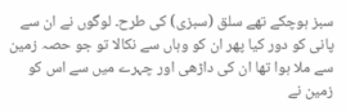سبز ہوچکے تھے سلق (سبزی) کی طرح۔ لوگوں نے ان سے پانی کو دور کیا پھر ان کو وہاں سے نکالا تو جو حصہ زمین سے ملا ہوا تھا ان کی داڑھی اور چہرے میں سے اس کو زمین نے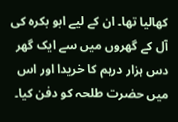کھالیا تھا۔ ان کے لیے ابو بکرہ کی آل کے گھروں میں سے ایک گھر دس ہزار درہم کا خریدا اور اس میں حضرت طلحہ کو دفن کیا۔